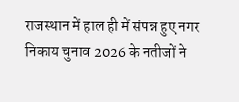राजस्थान में हाल ही में संपन्न हुए नगर निकाय चुनाव 2026 के नतीजों ने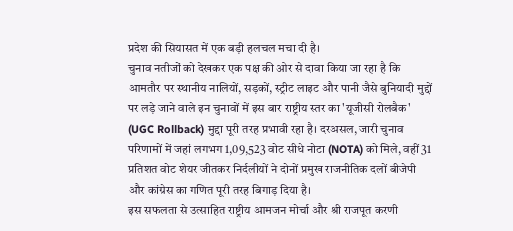प्रदेश की सियासत में एक बड़ी हलचल मचा दी है।
चुनाव नतीजों को देखकर एक पक्ष की ओर से दावा किया जा रहा है कि आमतौर पर स्थानीय नालियों, सड़कों, स्ट्रीट लाइट और पानी जैसे बुनियादी मुद्दों पर लड़े जाने वाले इन चुनावों में इस बार राष्ट्रीय स्तर का 'यूजीसी रोलबैक' (UGC Rollback) मुद्दा पूरी तरह प्रभावी रहा है। दरअसल, जारी चुनाव परिणामों में जहां लगभग 1,09,523 वोट सीधे नोटा (NOTA) को मिले, वहीं 31 प्रतिशत वोट शेयर जीतकर निर्दलीयों ने दोनों प्रमुख राजनीतिक दलों बीजेपी और कांग्रेस का गणित पूरी तरह बिगाड़ दिया है।
इस सफलता से उत्साहित राष्ट्रीय आमजन मोर्चा और श्री राजपूत करणी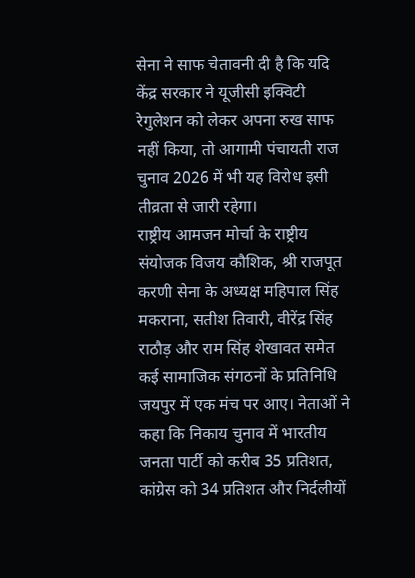सेना ने साफ चेतावनी दी है कि यदि केंद्र सरकार ने यूजीसी इक्विटी रेगुलेशन को लेकर अपना रुख साफ नहीं किया, तो आगामी पंचायती राज चुनाव 2026 में भी यह विरोध इसी तीव्रता से जारी रहेगा।
राष्ट्रीय आमजन मोर्चा के राष्ट्रीय संयोजक विजय कौशिक, श्री राजपूत करणी सेना के अध्यक्ष महिपाल सिंह मकराना, सतीश तिवारी, वीरेंद्र सिंह राठौड़ और राम सिंह शेखावत समेत कई सामाजिक संगठनों के प्रतिनिधि जयपुर में एक मंच पर आए। नेताओं ने कहा कि निकाय चुनाव में भारतीय जनता पार्टी को करीब 35 प्रतिशत, कांग्रेस को 34 प्रतिशत और निर्दलीयों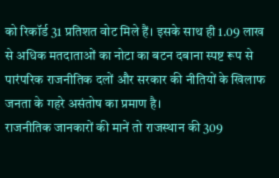को रिकॉर्ड 31 प्रतिशत वोट मिले हैं। इसके साथ ही 1.09 लाख से अधिक मतदाताओं का नोटा का बटन दबाना स्पष्ट रूप से पारंपरिक राजनीतिक दलों और सरकार की नीतियों के खिलाफ जनता के गहरे असंतोष का प्रमाण है।
राजनीतिक जानकारों की मानें तो राजस्थान की 309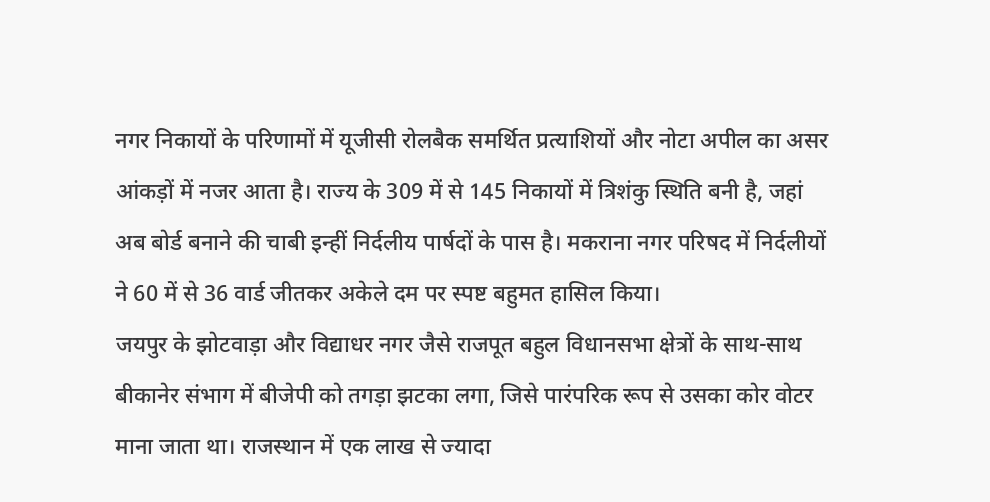नगर निकायों के परिणामों में यूजीसी रोलबैक समर्थित प्रत्याशियों और नोटा अपील का असर आंकड़ों में नजर आता है। राज्य के 309 में से 145 निकायों में त्रिशंकु स्थिति बनी है, जहां अब बोर्ड बनाने की चाबी इन्हीं निर्दलीय पार्षदों के पास है। मकराना नगर परिषद में निर्दलीयों ने 60 में से 36 वार्ड जीतकर अकेले दम पर स्पष्ट बहुमत हासिल किया।
जयपुर के झोटवाड़ा और विद्याधर नगर जैसे राजपूत बहुल विधानसभा क्षेत्रों के साथ-साथ बीकानेर संभाग में बीजेपी को तगड़ा झटका लगा, जिसे पारंपरिक रूप से उसका कोर वोटर माना जाता था। राजस्थान में एक लाख से ज्यादा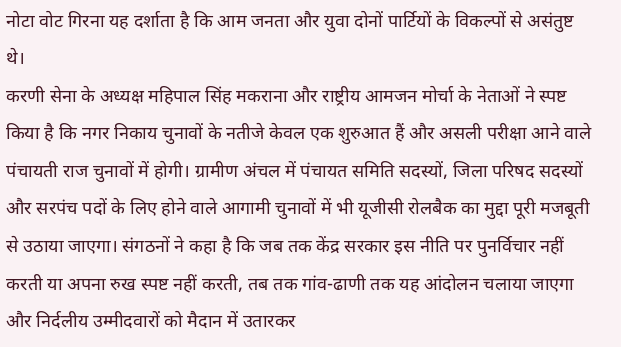नोटा वोट गिरना यह दर्शाता है कि आम जनता और युवा दोनों पार्टियों के विकल्पों से असंतुष्ट थे।
करणी सेना के अध्यक्ष महिपाल सिंह मकराना और राष्ट्रीय आमजन मोर्चा के नेताओं ने स्पष्ट किया है कि नगर निकाय चुनावों के नतीजे केवल एक शुरुआत हैं और असली परीक्षा आने वाले पंचायती राज चुनावों में होगी। ग्रामीण अंचल में पंचायत समिति सदस्यों, जिला परिषद सदस्यों और सरपंच पदों के लिए होने वाले आगामी चुनावों में भी यूजीसी रोलबैक का मुद्दा पूरी मजबूती से उठाया जाएगा। संगठनों ने कहा है कि जब तक केंद्र सरकार इस नीति पर पुनर्विचार नहीं करती या अपना रुख स्पष्ट नहीं करती, तब तक गांव-ढाणी तक यह आंदोलन चलाया जाएगा और निर्दलीय उम्मीदवारों को मैदान में उतारकर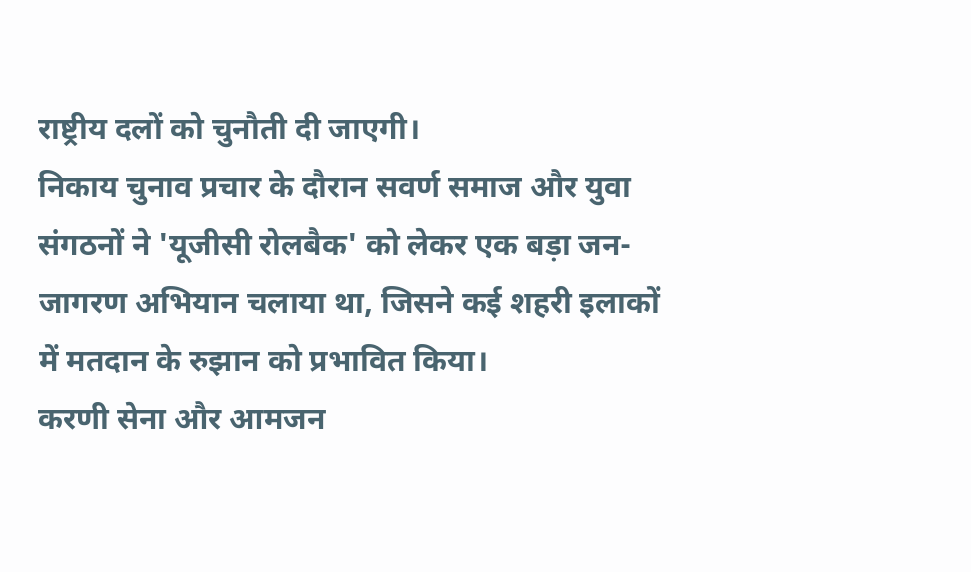राष्ट्रीय दलों को चुनौती दी जाएगी।
निकाय चुनाव प्रचार के दौरान सवर्ण समाज और युवा संगठनों ने 'यूजीसी रोलबैक' को लेकर एक बड़ा जन-जागरण अभियान चलाया था, जिसने कई शहरी इलाकों में मतदान के रुझान को प्रभावित किया।
करणी सेना और आमजन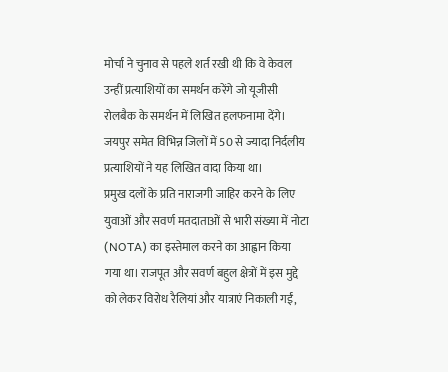मोर्चा ने चुनाव से पहले शर्त रखी थी कि वे केवल उन्हीं प्रत्याशियों का समर्थन करेंगे जो यूजीसी रोलबैक के समर्थन में लिखित हलफनामा देंगे। जयपुर समेत विभिन्न जिलों में 50 से ज्यादा निर्दलीय प्रत्याशियों ने यह लिखित वादा किया था।
प्रमुख दलों के प्रति नाराजगी जाहिर करने के लिए युवाओं और सवर्ण मतदाताओं से भारी संख्या में नोटा (NOTA) का इस्तेमाल करने का आह्वान किया गया था। राजपूत और सवर्ण बहुल क्षेत्रों में इस मुद्दे को लेकर विरोध रैलियां और यात्राएं निकाली गईं,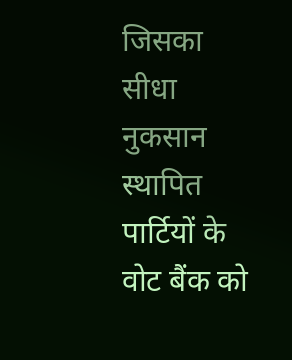जिसका सीधा नुकसान स्थापित पार्टियों के वोट बैंक को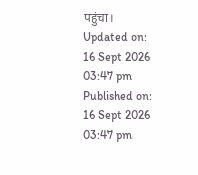पहुंचा।
Updated on:
16 Sept 2026 03:47 pm
Published on:
16 Sept 2026 03:47 pm